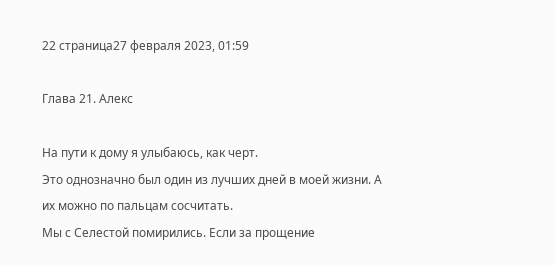22 страница27 февраля 2023, 01:59

Глава 21. Алекс

На пути к дому я улыбаюсь, как черт.
Это однозначно был один из лучших дней в моей жизни. А их можно по пальцам сосчитать.
Мы с Селестой помирились. Если за прощение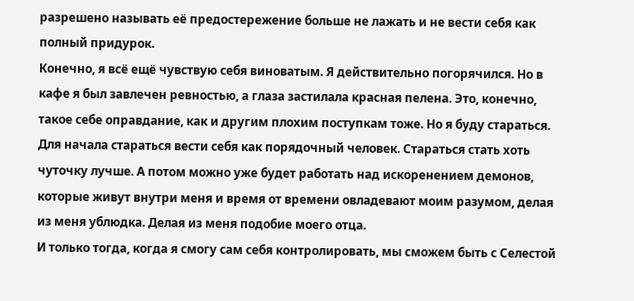разрешено называть её предостережение больше не лажать и не вести себя как полный придурок.
Конечно, я всё ещё чувствую себя виноватым. Я действительно погорячился. Но в кафе я был завлечен ревностью, а глаза застилала красная пелена. Это, конечно, такое себе оправдание, как и другим плохим поступкам тоже. Но я буду стараться.
Для начала стараться вести себя как порядочный человек. Стараться стать хоть чуточку лучше. А потом можно уже будет работать над искоренением демонов, которые живут внутри меня и время от времени овладевают моим разумом, делая из меня ублюдка. Делая из меня подобие моего отца.
И только тогда, когда я смогу сам себя контролировать, мы сможем быть с Селестой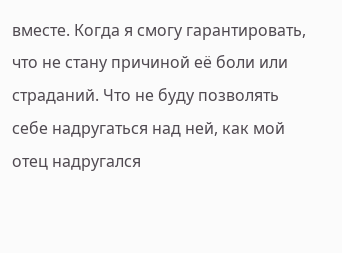вместе. Когда я смогу гарантировать, что не стану причиной её боли или страданий. Что не буду позволять себе надругаться над ней, как мой отец надругался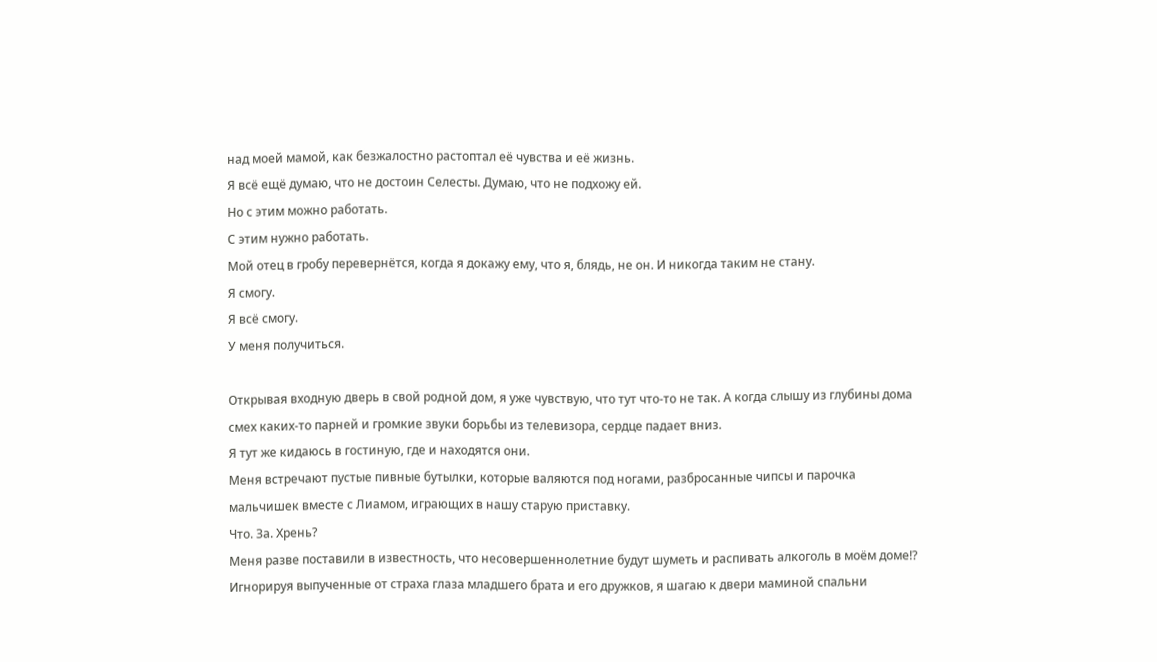над моей мамой, как безжалостно растоптал её чувства и её жизнь.
Я всё ещё думаю, что не достоин Селесты. Думаю, что не подхожу ей.
Но с этим можно работать.
С этим нужно работать.
Мой отец в гробу перевернётся, когда я докажу ему, что я, блядь, не он. И никогда таким не стану.
Я смогу.
Я всё смогу.
У меня получиться.

Открывая входную дверь в свой родной дом, я уже чувствую, что тут что-то не так. А когда слышу из глубины дома смех каких-то парней и громкие звуки борьбы из телевизора, сердце падает вниз.
Я тут же кидаюсь в гостиную, где и находятся они.
Меня встречают пустые пивные бутылки, которые валяются под ногами, разбросанные чипсы и парочка мальчишек вместе с Лиамом, играющих в нашу старую приставку.
Что. За. Хрень?
Меня разве поставили в известность, что несовершеннолетние будут шуметь и распивать алкоголь в моём доме!?
Игнорируя выпученные от страха глаза младшего брата и его дружков, я шагаю к двери маминой спальни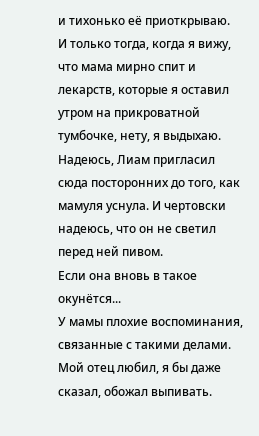и тихонько её приоткрываю.
И только тогда, когда я вижу, что мама мирно спит и лекарств, которые я оставил утром на прикроватной тумбочке, нету, я выдыхаю.
Надеюсь, Лиам пригласил сюда посторонних до того, как мамуля уснула. И чертовски надеюсь, что он не светил перед ней пивом.
Если она вновь в такое окунётся...
У мамы плохие воспоминания, связанные с такими делами.
Мой отец любил, я бы даже сказал, обожал выпивать.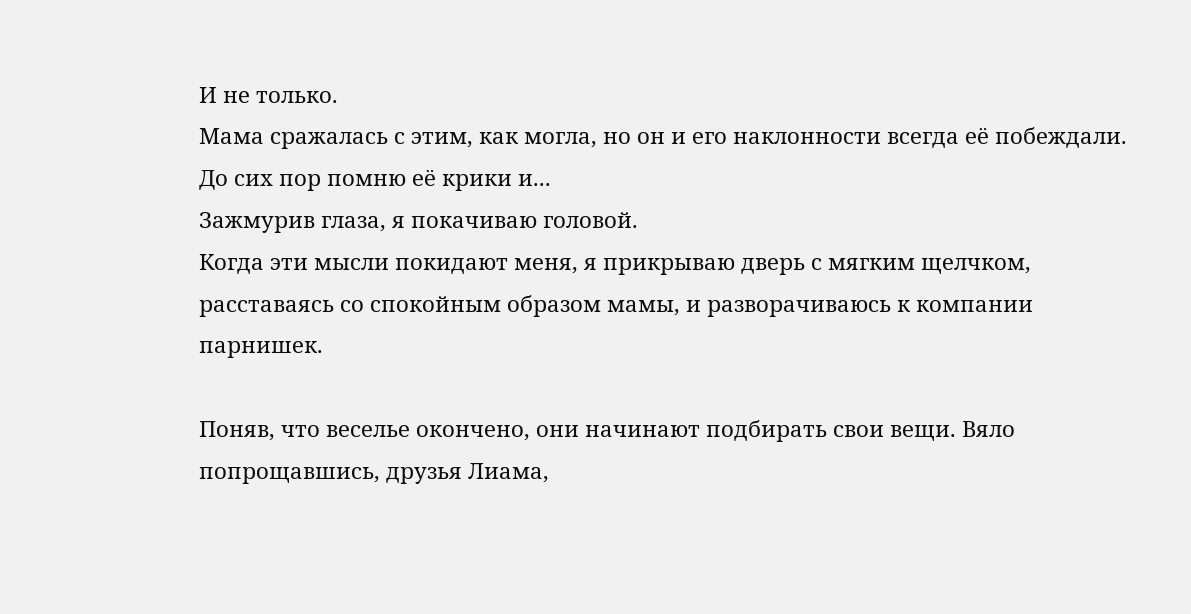И не только.
Мама сражалась с этим, как могла, но он и его наклонности всегда её побеждали.
До сих пор помню её крики и...
Зажмурив глаза, я покачиваю головой.
Когда эти мысли покидают меня, я прикрываю дверь с мягким щелчком, расставаясь со спокойным образом мамы, и разворачиваюсь к компании парнишек.

Поняв, что веселье окончено, они начинают подбирать свои вещи. Вяло попрощавшись, друзья Лиама,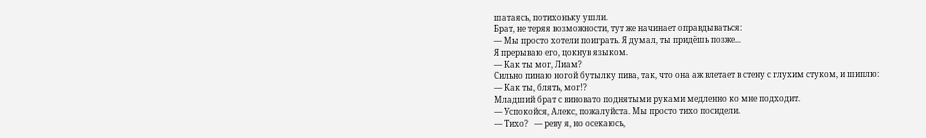шатаясь, потихоньку ушли.
Брат, не теряя возможности, тут же начинает оправдываться:
— Мы просто хотели поиграть. Я думал, ты придёшь позже...
Я прерываю его, цокнув языком.
— Как ты мог, Лиам?
Сильно пинаю ногой бутылку пива, так, что она аж влетает в стену с глухим стуком, и шиплю:
— Как ты, блять, мог!?
Младший брат с виновато поднятыми руками медленно ко мне подходит.
— Успокойся, Алекс, пожалуйста. Мы просто тихо посидели.
— Тихо?   — реву я, но осекаюсь,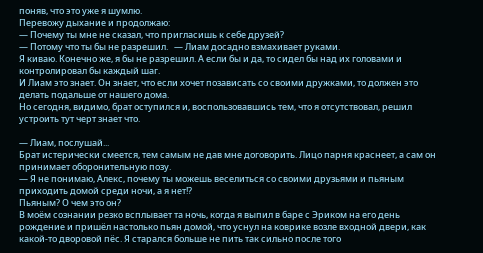поняв, что это уже я шумлю.
Перевожу дыхание и продолжаю:
— Почему ты мне не сказал, что пригласишь к себе друзей?
— Потому что ты бы не разрешил.   — Лиам досадно взмахивает руками.
Я киваю. Конечно же, я бы не разрешил. А если бы и да, то сидел бы над их головами и контролировал бы каждый шаг.
И Лиам это знает. Он знает, что если хочет позависать со своими дружками, то должен это делать подальше от нашего дома.
Но сегодня, видимо, брат оступился и, воспользовавшись тем, что я отсутствовал, решил устроить тут черт знает что.

— Лиам, послушай...
Брат истерически смеется, тем самым не дав мне договорить. Лицо парня краснеет, а сам он принимает оборонительную позу.
— Я не понимаю, Алекс, почему ты можешь веселиться со своими друзьями и пьяным приходить домой среди ночи, а я нет!?
Пьяным? О чем это он?
В моём сознании резко всплывает та ночь, когда я выпил в баре с Эриком на его день рождение и пришёл настолько пьян домой, что уснул на коврике возле входной двери, как какой-то дворовой пёс. Я старался больше не пить так сильно после того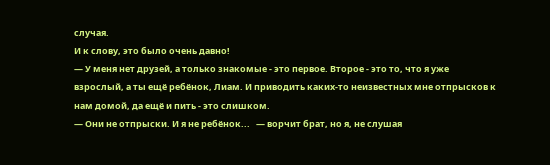случая.
И к слову, это было очень давно!
— У меня нет друзей, а только знакомые - это первое. Второе - это то, что я уже взрослый, а ты ещё ребёнок, Лиам. И приводить каких-то неизвестных мне отпрысков к нам домой, да ещё и пить - это слишком.
— Они не отпрыски. И я не ребёнок...   — ворчит брат, но я, не слушая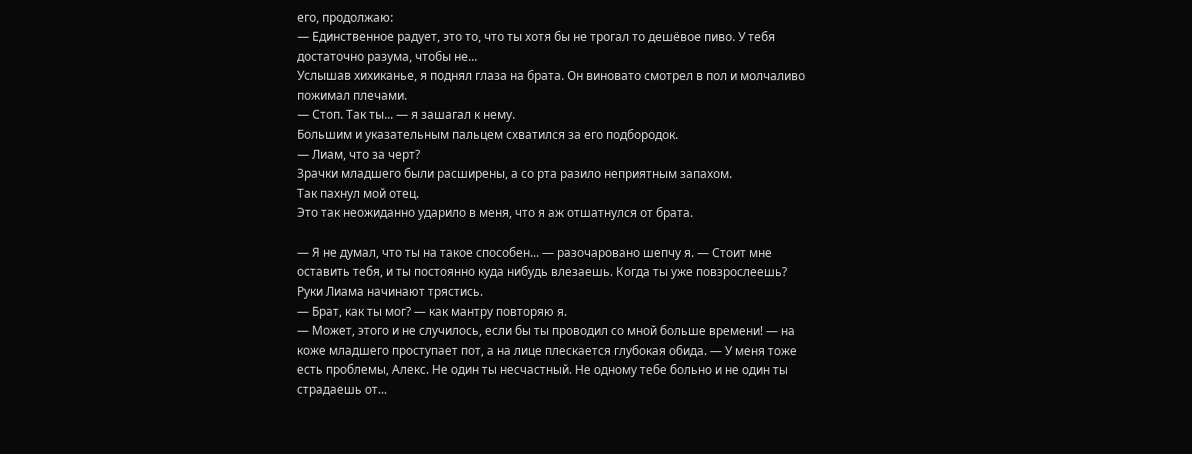его, продолжаю:
— Единственное радует, это то, что ты хотя бы не трогал то дешёвое пиво. У тебя достаточно разума, чтобы не...
Услышав хихиканье, я поднял глаза на брата. Он виновато смотрел в пол и молчаливо пожимал плечами.
— Стоп. Так ты... — я зашагал к нему.
Большим и указательным пальцем схватился за его подбородок.
— Лиам, что за черт?
Зрачки младшего были расширены, а со рта разило неприятным запахом.
Так пахнул мой отец.
Это так неожиданно ударило в меня, что я аж отшатнулся от брата.

— Я не думал, что ты на такое способен... — разочаровано шепчу я. — Стоит мне оставить тебя, и ты постоянно куда нибудь влезаешь. Когда ты уже повзрослеешь?
Руки Лиама начинают трястись.
— Брат, как ты мог? — как мантру повторяю я.
— Может, этого и не случилось, если бы ты проводил со мной больше времени! — на коже младшего проступает пот, а на лице плескается глубокая обида. — У меня тоже есть проблемы, Алекс. Не один ты несчастный. Не одному тебе больно и не один ты страдаешь от...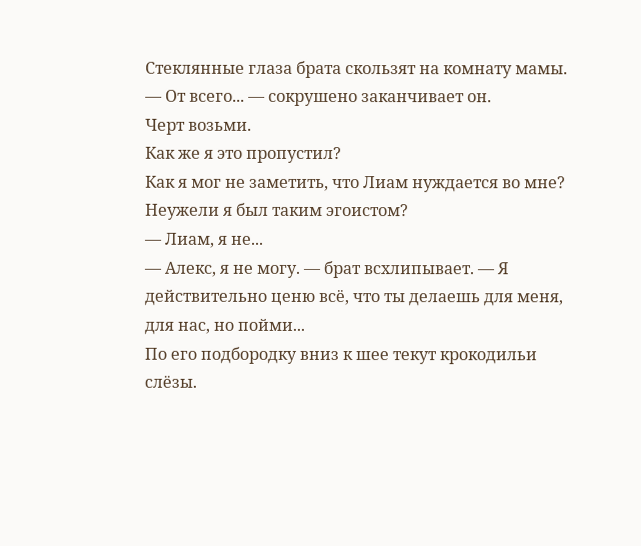Стеклянные глаза брата скользят на комнату мамы.
— От всего... — сокрушено заканчивает он.
Черт возьми.
Как же я это пропустил?
Как я мог не заметить, что Лиам нуждается во мне?
Неужели я был таким эгоистом?
— Лиам, я не...
— Алекс, я не могу. — брат всхлипывает. — Я действительно ценю всё, что ты делаешь для меня, для нас, но пойми...
По его подбородку вниз к шее текут крокодильи слёзы.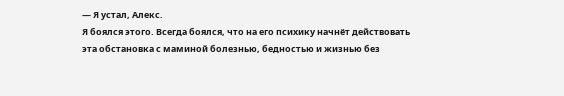— Я устал, Алекс.
Я боялся этого. Всегда боялся, что на его психику начнёт действовать эта обстановка с маминой болезнью, бедностью и жизнью без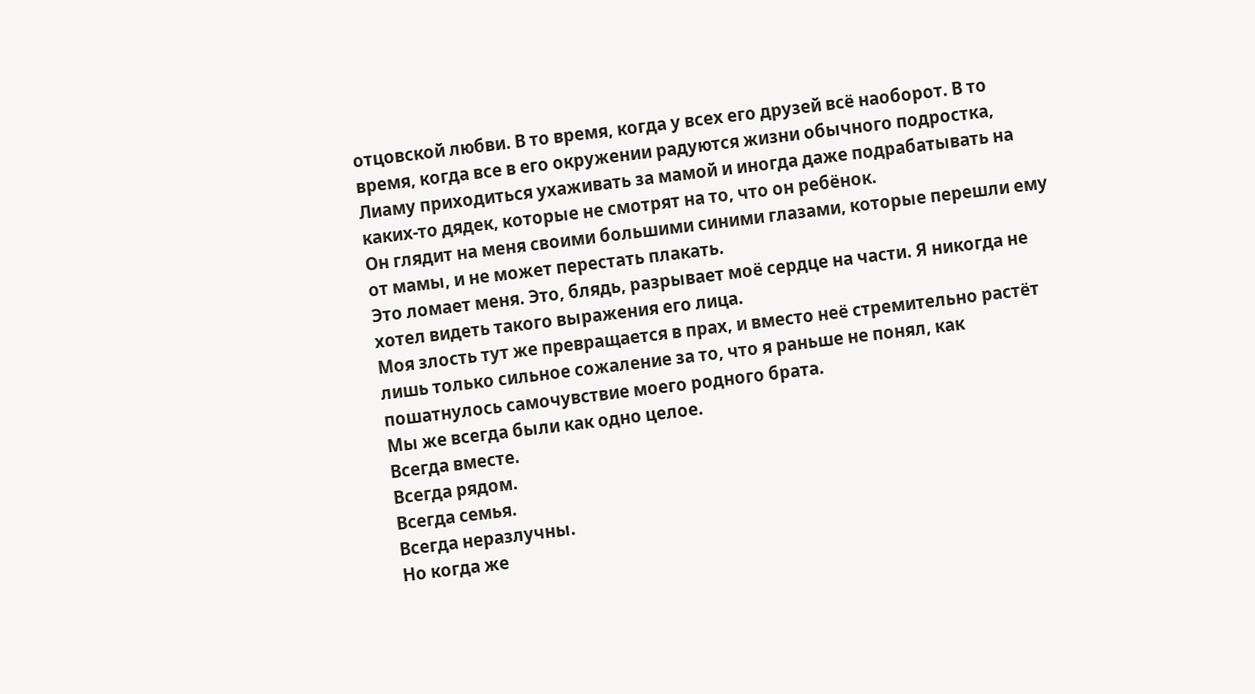отцовской любви. В то время, когда у всех его друзей всё наоборот. В то время, когда все в его окружении радуются жизни обычного подростка, Лиаму приходиться ухаживать за мамой и иногда даже подрабатывать на каких-то дядек, которые не смотрят на то, что он ребёнок.
Он глядит на меня своими большими синими глазами, которые перешли ему от мамы, и не может перестать плакать.
Это ломает меня. Это, блядь, разрывает моё сердце на части. Я никогда не хотел видеть такого выражения его лица.
Моя злость тут же превращается в прах, и вместо неё стремительно растёт лишь только сильное сожаление за то, что я раньше не понял, как пошатнулось самочувствие моего родного брата.
Мы же всегда были как одно целое.
Всегда вместе.
Всегда рядом.
Всегда семья.
Всегда неразлучны.
Но когда же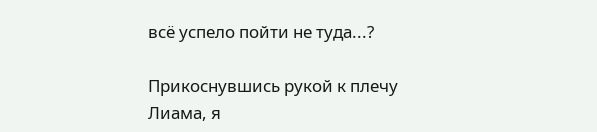всё успело пойти не туда...?

Прикоснувшись рукой к плечу Лиама, я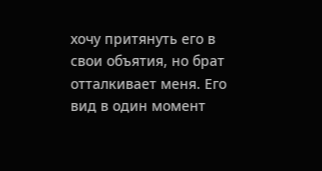хочу притянуть его в свои объятия, но брат отталкивает меня. Его вид в один момент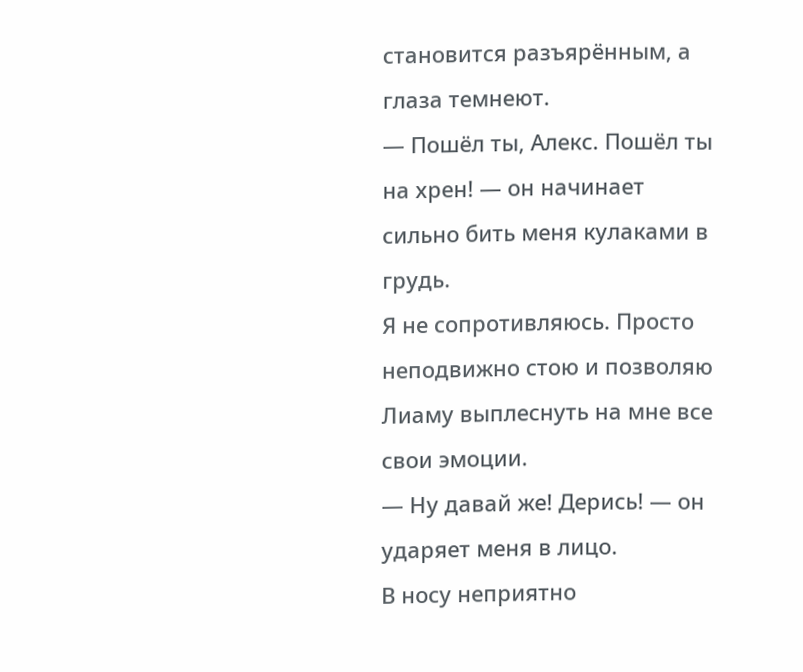становится разъярённым, а глаза темнеют.
— Пошёл ты, Алекс. Пошёл ты на хрен! — он начинает сильно бить меня кулаками в грудь.
Я не сопротивляюсь. Просто неподвижно стою и позволяю Лиаму выплеснуть на мне все свои эмоции.
— Ну давай же! Дерись! — он ударяет меня в лицо.
В носу неприятно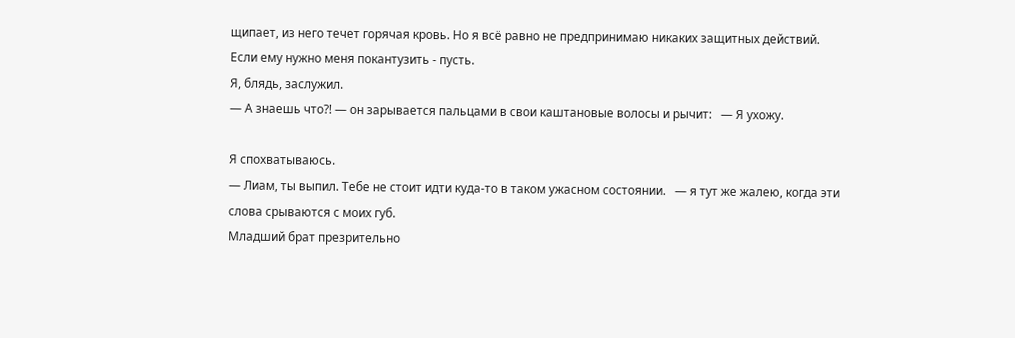щипает, из него течет горячая кровь. Но я всё равно не предпринимаю никаких защитных действий.
Если ему нужно меня покантузить - пусть.
Я, блядь, заслужил.
— А знаешь что?! — он зарывается пальцами в свои каштановые волосы и рычит:   — Я ухожу.

Я спохватываюсь.
— Лиам, ты выпил. Тебе не стоит идти куда-то в таком ужасном состоянии.   — я тут же жалею, когда эти слова срываются с моих губ.
Младший брат презрительно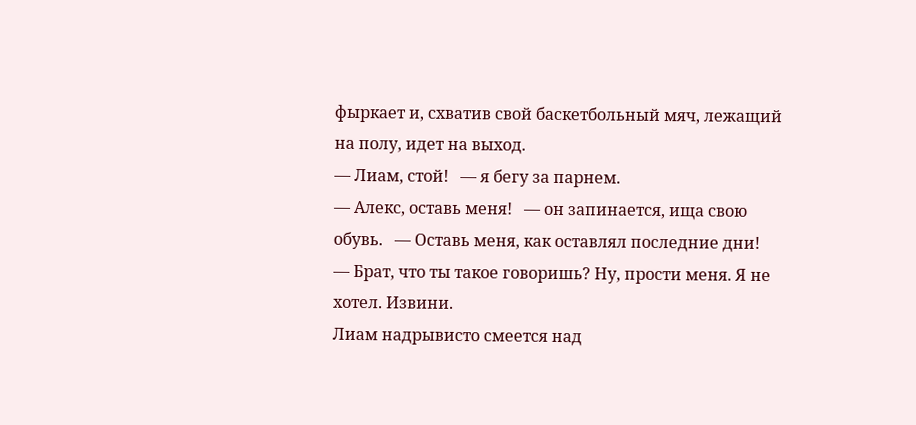фыркает и, схватив свой баскетбольный мяч, лежащий на полу, идет на выход.
— Лиам, стой!   — я бегу за парнем.
— Алекс, оставь меня!   — он запинается, ища свою обувь.   — Оставь меня, как оставлял последние дни!
— Брат, что ты такое говоришь? Ну, прости меня. Я не хотел. Извини.
Лиам надрывисто смеется над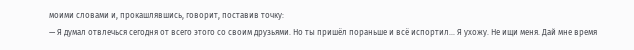моими словами и, прокашлявшись, говорит, поставив точку:
— Я думал отвлечься сегодня от всего этого со своим друзьями. Но ты пришёл пораньше и всё испортил... Я ухожу. Не ищи меня. Дай мне время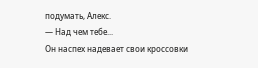подумать, Алекс.
— Над чем тебе...
Он наспех надевает свои кроссовки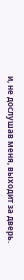и, не дослушав меня, выходит за дверь.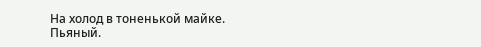На холод в тоненькой майке.
Пьяный.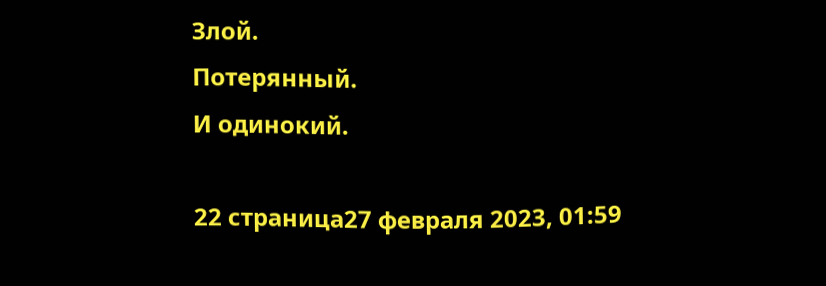Злой.
Потерянный.
И одинокий.

22 страница27 февраля 2023, 01:59